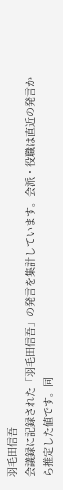羽毛田信吾
会議録に記録された「羽毛田信吾」の発言を集計しています。会派・役職は直近の発言から推定した値です。同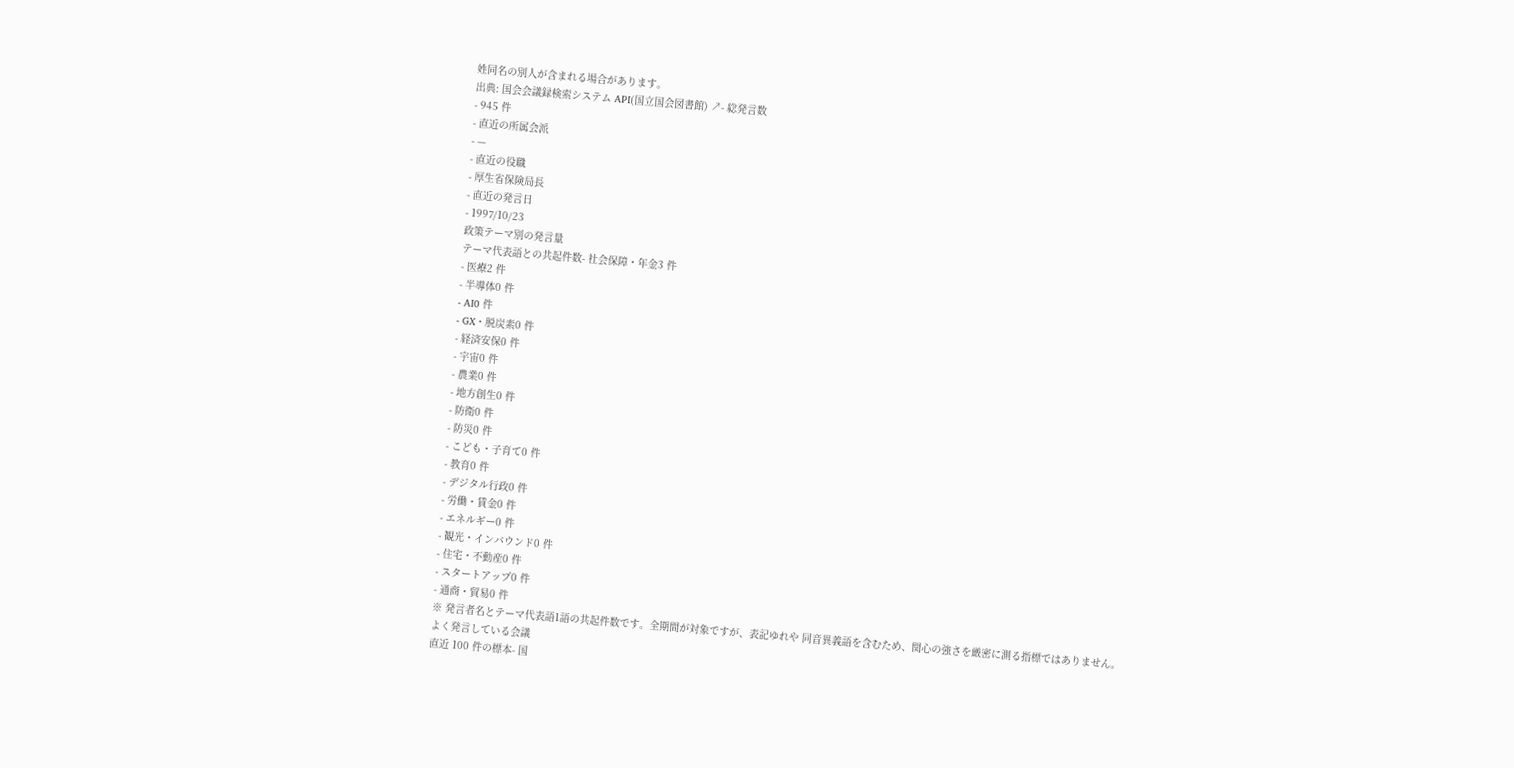姓同名の別人が含まれる場合があります。
出典: 国会会議録検索システム API(国立国会図書館) ↗- 総発言数
- 945 件
- 直近の所属会派
- —
- 直近の役職
- 厚生省保険局長
- 直近の発言日
- 1997/10/23
政策テーマ別の発言量
テーマ代表語との共起件数- 社会保障・年金3 件
- 医療2 件
- 半導体0 件
- AI0 件
- GX・脱炭素0 件
- 経済安保0 件
- 宇宙0 件
- 農業0 件
- 地方創生0 件
- 防衛0 件
- 防災0 件
- こども・子育て0 件
- 教育0 件
- デジタル行政0 件
- 労働・賃金0 件
- エネルギー0 件
- 観光・インバウンド0 件
- 住宅・不動産0 件
- スタートアップ0 件
- 通商・貿易0 件
※ 発言者名とテーマ代表語1語の共起件数です。全期間が対象ですが、表記ゆれや 同音異義語を含むため、関心の強さを厳密に測る指標ではありません。
よく発言している会議
直近 100 件の標本- 国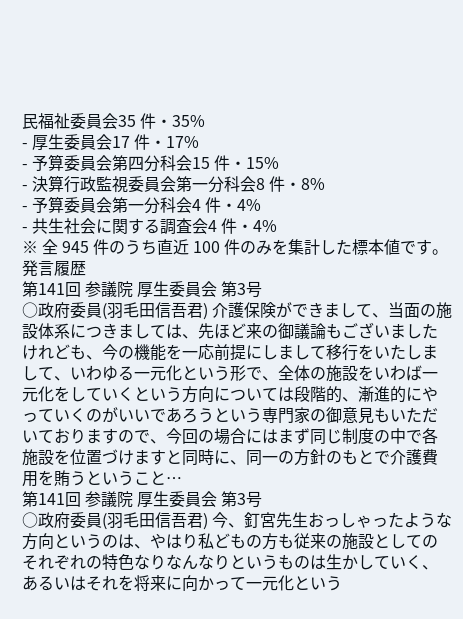民福祉委員会35 件・35%
- 厚生委員会17 件・17%
- 予算委員会第四分科会15 件・15%
- 決算行政監視委員会第一分科会8 件・8%
- 予算委員会第一分科会4 件・4%
- 共生社会に関する調査会4 件・4%
※ 全 945 件のうち直近 100 件のみを集計した標本値です。
発言履歴
第141回 参議院 厚生委員会 第3号
○政府委員(羽毛田信吾君) 介護保険ができまして、当面の施設体系につきましては、先ほど来の御議論もございましたけれども、今の機能を一応前提にしまして移行をいたしまして、いわゆる一元化という形で、全体の施設をいわば一元化をしていくという方向については段階的、漸進的にやっていくのがいいであろうという専門家の御意見もいただいておりますので、今回の場合にはまず同じ制度の中で各施設を位置づけますと同時に、同一の方針のもとで介護費用を賄うということ…
第141回 参議院 厚生委員会 第3号
○政府委員(羽毛田信吾君) 今、釘宮先生おっしゃったような方向というのは、やはり私どもの方も従来の施設としてのそれぞれの特色なりなんなりというものは生かしていく、あるいはそれを将来に向かって一元化という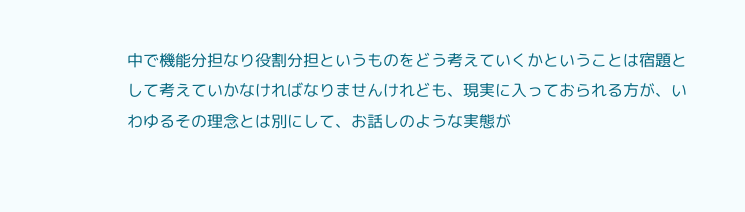中で機能分担なり役割分担というものをどう考えていくかということは宿題として考えていかなければなりませんけれども、現実に入っておられる方が、いわゆるその理念とは別にして、お話しのような実態が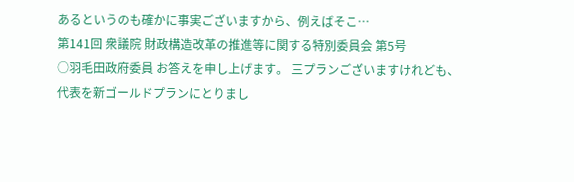あるというのも確かに事実ございますから、例えばそこ…
第141回 衆議院 財政構造改革の推進等に関する特別委員会 第5号
○羽毛田政府委員 お答えを申し上げます。 三プランございますけれども、代表を新ゴールドプランにとりまし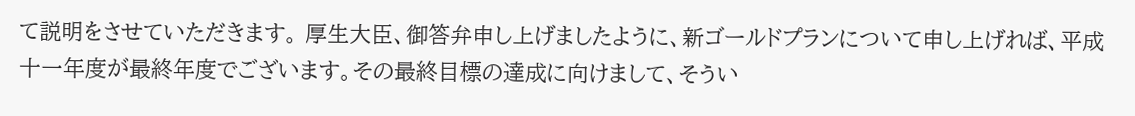て説明をさせていただきます。 厚生大臣、御答弁申し上げましたように、新ゴールドプランについて申し上げれば、平成十一年度が最終年度でございます。その最終目標の達成に向けまして、そうい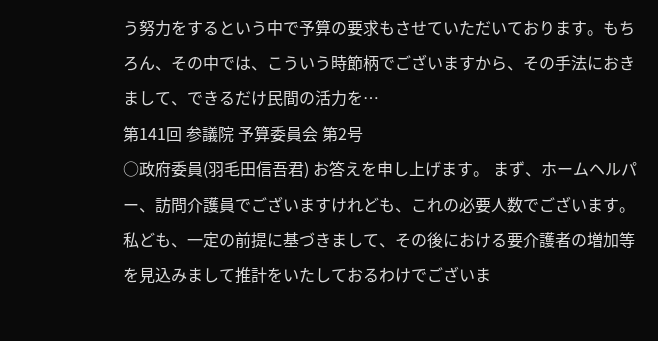う努力をするという中で予算の要求もさせていただいております。もちろん、その中では、こういう時節柄でございますから、その手法におきまして、できるだけ民間の活力を…
第141回 参議院 予算委員会 第2号
○政府委員(羽毛田信吾君) お答えを申し上げます。 まず、ホームヘルパー、訪問介護員でございますけれども、これの必要人数でございます。 私ども、一定の前提に基づきまして、その後における要介護者の増加等を見込みまして推計をいたしておるわけでございま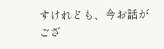すけれども、今お話がござ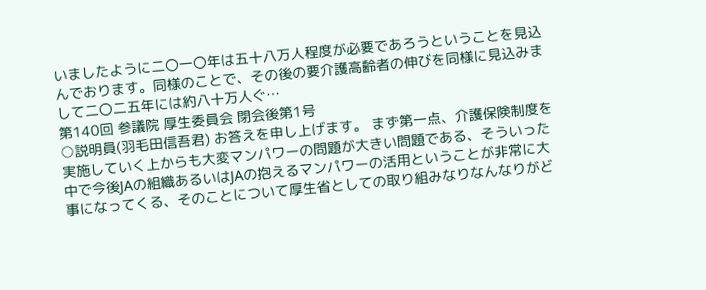いましたように二〇一〇年は五十八万人程度が必要であろうということを見込んでおります。同様のことで、その後の要介護高齢者の伸びを同様に見込みまして二〇二五年には約八十万人ぐ…
第140回 参議院 厚生委員会 閉会後第1号
○説明員(羽毛田信吾君) お答えを申し上げます。 まず第一点、介護保険制度を実施していく上からも大変マンパワーの問題が大きい問題である、そういった中で今後JAの組織あるいはJAの抱えるマンパワーの活用ということが非常に大事になってくる、そのことについて厚生省としての取り組みなりなんなりがど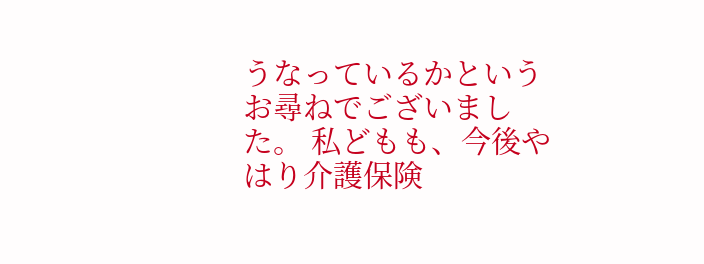うなっているかというお尋ねでございました。 私どもも、今後やはり介護保険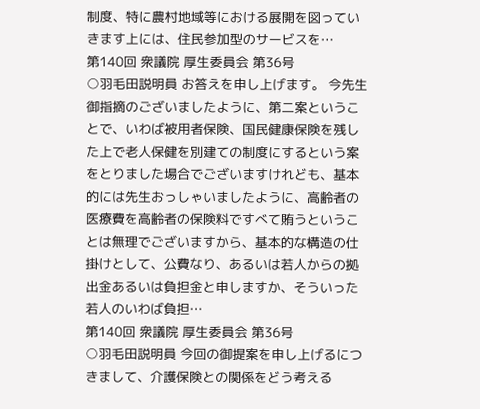制度、特に農村地域等における展開を図っていきます上には、住民参加型のサービスを…
第140回 衆議院 厚生委員会 第36号
○羽毛田説明員 お答えを申し上げます。 今先生御指摘のございましたように、第二案ということで、いわば被用者保険、国民健康保険を残した上で老人保健を別建ての制度にするという案をとりました場合でございますけれども、基本的には先生おっしゃいましたように、高齢者の医療費を高齢者の保険料ですべて賄うということは無理でございますから、基本的な構造の仕掛けとして、公費なり、あるいは若人からの拠出金あるいは負担金と申しますか、そういった若人のいわば負担…
第140回 衆議院 厚生委員会 第36号
○羽毛田説明員 今回の御提案を申し上げるにつきまして、介護保険との関係をどう考える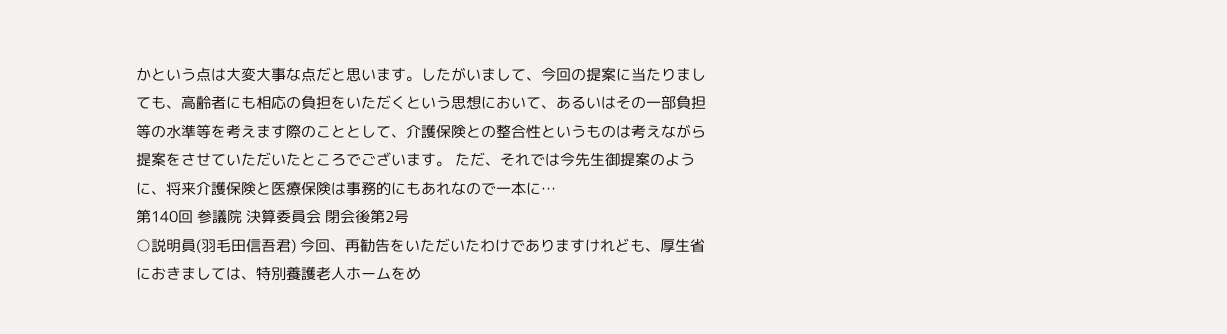かという点は大変大事な点だと思います。したがいまして、今回の提案に当たりましても、高齢者にも相応の負担をいただくという思想において、あるいはその一部負担等の水準等を考えます際のこととして、介護保険との整合性というものは考えながら提案をさせていただいたところでございます。 ただ、それでは今先生御提案のように、将来介護保険と医療保険は事務的にもあれなので一本に…
第140回 参議院 決算委員会 閉会後第2号
○説明員(羽毛田信吾君) 今回、再勧告をいただいたわけでありますけれども、厚生省におきましては、特別養護老人ホームをめ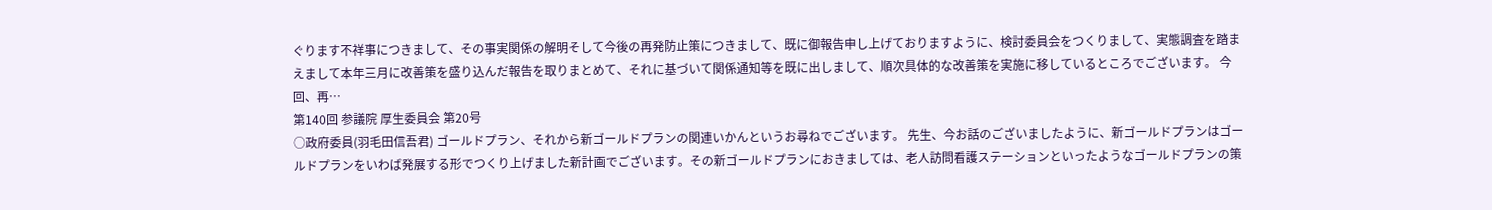ぐります不祥事につきまして、その事実関係の解明そして今後の再発防止策につきまして、既に御報告申し上げておりますように、検討委員会をつくりまして、実態調査を踏まえまして本年三月に改善策を盛り込んだ報告を取りまとめて、それに基づいて関係通知等を既に出しまして、順次具体的な改善策を実施に移しているところでございます。 今回、再…
第140回 参議院 厚生委員会 第20号
○政府委員(羽毛田信吾君) ゴールドプラン、それから新ゴールドプランの関連いかんというお尋ねでございます。 先生、今お話のございましたように、新ゴールドプランはゴールドプランをいわば発展する形でつくり上げました新計画でございます。その新ゴールドプランにおきましては、老人訪問看護ステーションといったようなゴールドプランの策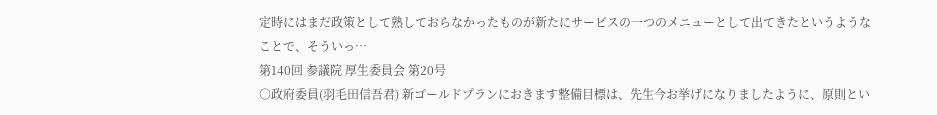定時にはまだ政策として熟しておらなかったものが新たにサービスの一つのメニューとして出てきたというようなことで、そういっ…
第140回 参議院 厚生委員会 第20号
○政府委員(羽毛田信吾君) 新ゴールドプランにおきます整備目標は、先生今お挙げになりましたように、原則とい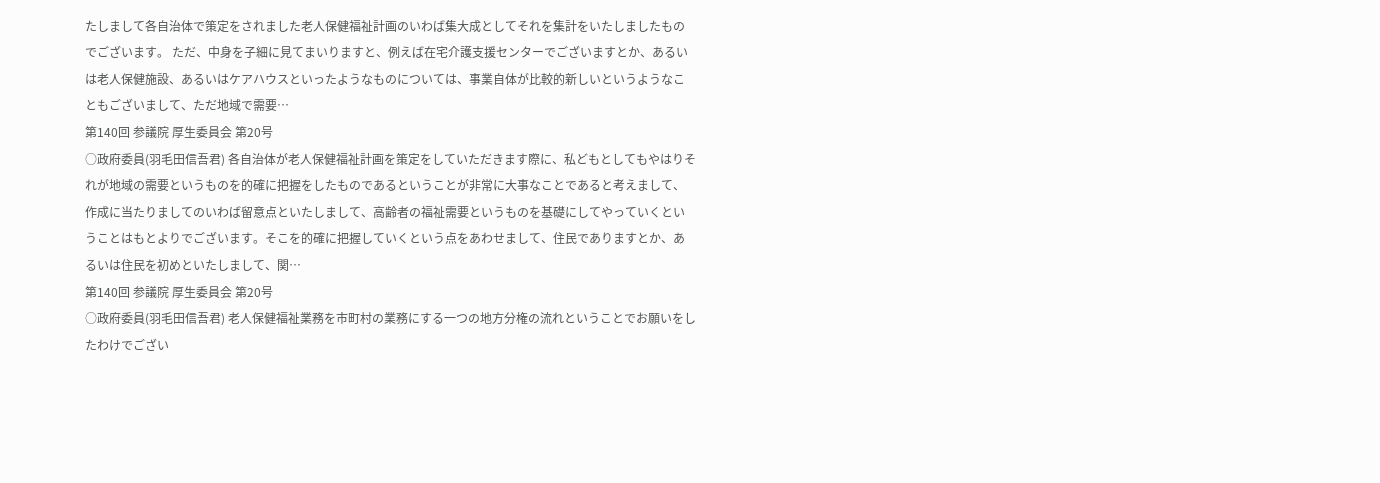たしまして各自治体で策定をされました老人保健福祉計画のいわば集大成としてそれを集計をいたしましたものでございます。 ただ、中身を子細に見てまいりますと、例えば在宅介護支援センターでございますとか、あるいは老人保健施設、あるいはケアハウスといったようなものについては、事業自体が比較的新しいというようなこともございまして、ただ地域で需要…
第140回 参議院 厚生委員会 第20号
○政府委員(羽毛田信吾君) 各自治体が老人保健福祉計画を策定をしていただきます際に、私どもとしてもやはりそれが地域の需要というものを的確に把握をしたものであるということが非常に大事なことであると考えまして、作成に当たりましてのいわば留意点といたしまして、高齢者の福祉需要というものを基礎にしてやっていくということはもとよりでございます。そこを的確に把握していくという点をあわせまして、住民でありますとか、あるいは住民を初めといたしまして、関…
第140回 参議院 厚生委員会 第20号
○政府委員(羽毛田信吾君) 老人保健福祉業務を市町村の業務にする一つの地方分権の流れということでお願いをしたわけでござい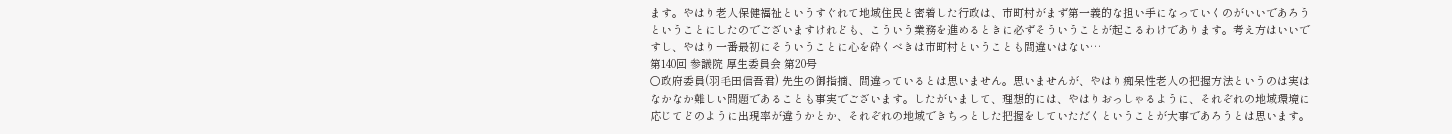ます。やはり老人保健福祉というすぐれて地域住民と密着した行政は、市町村がまず第一義的な担い手になっていくのがいいであろうということにしたのでございますけれども、こういう業務を進めるときに必ずそういうことが起こるわけであります。考え方はいいですし、やはり一番最初にそういうことに心を砕くべきは市町村ということも間違いはない…
第140回 参議院 厚生委員会 第20号
○政府委員(羽毛田信吾君) 先生の御指摘、間違っているとは思いません。思いませんが、やはり痴呆性老人の把握方法というのは実はなかなか難しい問題であることも事実でございます。したがいまして、理想的には、やはりおっしゃるように、それぞれの地域環境に応じてどのように出現率が違うかとか、それぞれの地域できちっとした把握をしていただくということが大事であろうとは思います。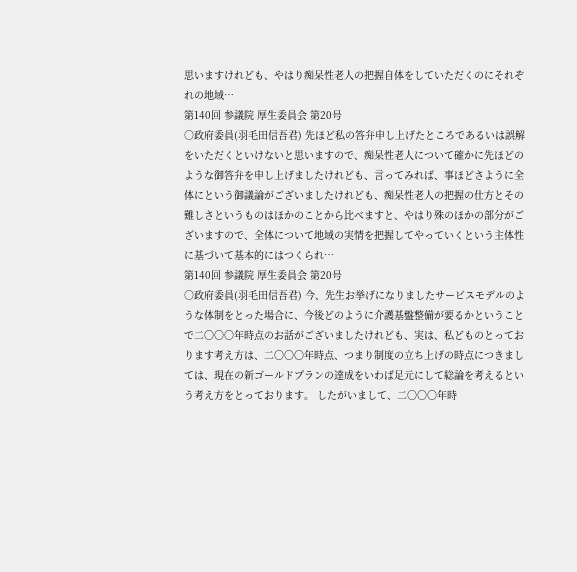思いますけれども、やはり痴呆性老人の把握自体をしていただくのにそれぞれの地域…
第140回 参議院 厚生委員会 第20号
○政府委員(羽毛田信吾君) 先ほど私の答弁申し上げたところであるいは誤解をいただくといけないと思いますので、痴呆性老人について確かに先ほどのような御答弁を申し上げましたけれども、言ってみれば、事ほどさように全体にという御議論がございましたけれども、痴呆性老人の把握の仕方とその難しさというものはほかのことから比べますと、やはり殊のほかの部分がございますので、全体について地域の実情を把握してやっていくという主体性に基づいて基本的にはつくられ…
第140回 参議院 厚生委員会 第20号
○政府委員(羽毛田信吾君) 今、先生お挙げになりましたサービスモデルのような体制をとった場合に、今後どのように介護基盤整備が要るかということで二〇〇〇年時点のお話がございましたけれども、実は、私どものとっております考え方は、二〇〇〇年時点、つまり制度の立ち上げの時点につきましては、現在の新ゴールドプランの達成をいわば足元にして総論を考えるという考え方をとっております。 したがいまして、二〇〇〇年時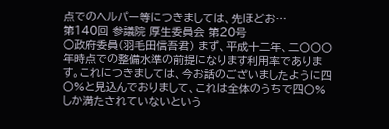点でのヘルパー等につきましては、先ほどお…
第140回 参議院 厚生委員会 第20号
○政府委員(羽毛田信吾君) まず、平成十二年、二〇〇〇年時点での整備水準の前提になります利用率であります。これにつきましては、今お話のございましたように四〇%と見込んでおりまして、これは全体のうちで四〇%しか満たされていないという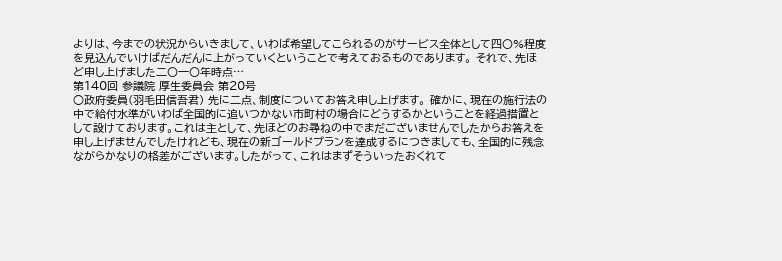よりは、今までの状況からいきまして、いわば希望してこられるのがサービス全体として四〇%程度を見込んでいけばだんだんに上がっていくということで考えておるものであります。 それで、先ほど申し上げました二〇一〇年時点…
第140回 参議院 厚生委員会 第20号
○政府委員(羽毛田信吾君) 先に二点、制度についてお答え申し上げます。 確かに、現在の施行法の中で給付水準がいわば全国的に追いつかない市町村の場合にどうするかということを経過措置として設けております。これは主として、先ほどのお尋ねの中でまだございませんでしたからお答えを申し上げませんでしたけれども、現在の新ゴールドプランを達成するにつきましても、全国的に残念ながらかなりの格差がございます。したがって、これはまずそういったおくれて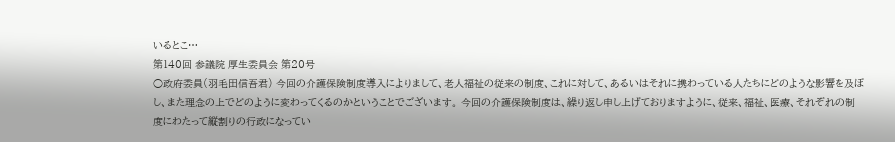いるとこ…
第140回 参議院 厚生委員会 第20号
○政府委員(羽毛田信吾君) 今回の介護保険制度導入によりまして、老人福祉の従来の制度、これに対して、あるいはそれに携わっている人たちにどのような影響を及ぼし、また理念の上でどのように変わってくるのかということでございます。 今回の介護保険制度は、繰り返し申し上げておりますように、従来、福祉、医療、それぞれの制度にわたって縦割りの行政になってい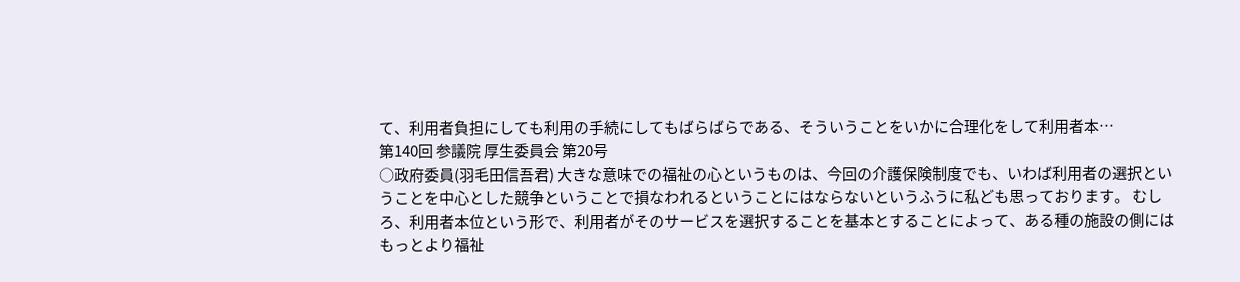て、利用者負担にしても利用の手続にしてもばらばらである、そういうことをいかに合理化をして利用者本…
第140回 参議院 厚生委員会 第20号
○政府委員(羽毛田信吾君) 大きな意味での福祉の心というものは、今回の介護保険制度でも、いわば利用者の選択ということを中心とした競争ということで損なわれるということにはならないというふうに私ども思っております。 むしろ、利用者本位という形で、利用者がそのサービスを選択することを基本とすることによって、ある種の施設の側にはもっとより福祉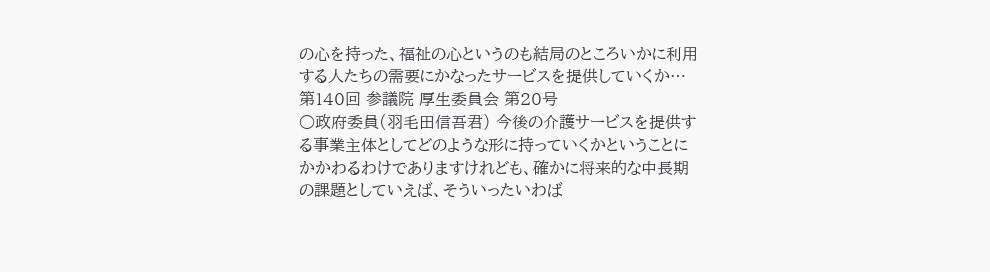の心を持った、福祉の心というのも結局のところいかに利用する人たちの需要にかなったサービスを提供していくか…
第140回 参議院 厚生委員会 第20号
○政府委員(羽毛田信吾君) 今後の介護サービスを提供する事業主体としてどのような形に持っていくかということにかかわるわけでありますけれども、確かに将来的な中長期の課題としていえば、そういったいわば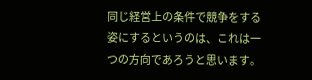同じ経営上の条件で競争をする姿にするというのは、これは一つの方向であろうと思います。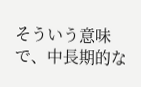そういう意味で、中長期的な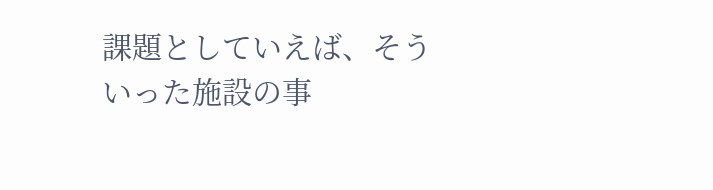課題としていえば、そういった施設の事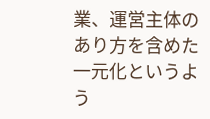業、運営主体のあり方を含めた一元化というよう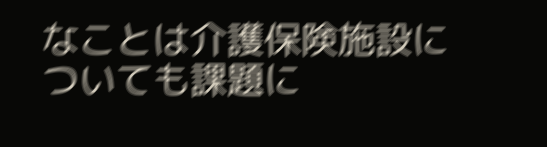なことは介護保険施設についても課題に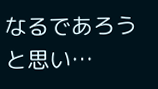なるであろうと思い…